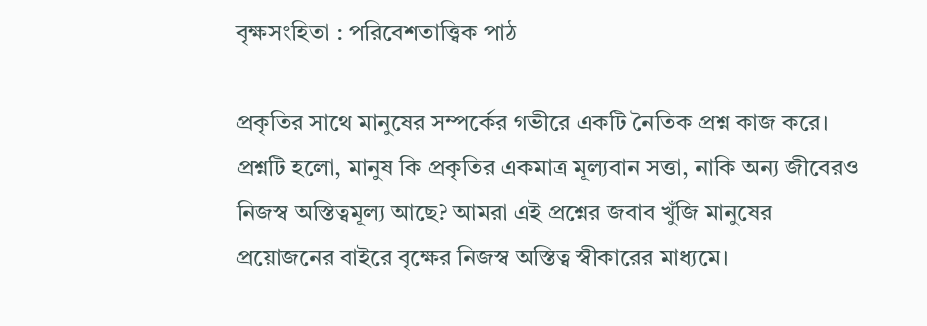বৃক্ষসংহিতা : পরিবেশতাত্ত্বিক পাঠ

প্রকৃতির সাথে মানুষের সম্পর্কের গভীরে একটি নৈতিক প্রশ্ন কাজ করে। প্রশ্নটি হলো, মানুষ কি প্রকৃতির একমাত্র মূল্যবান সত্তা, নাকি অন্য জীবেরও নিজস্ব অস্তিত্বমূল্য আছে? আমরা এই প্রশ্নের জবাব খুঁজি মানুষের প্রয়োজনের বাইরে বৃক্ষের নিজস্ব অস্তিত্ব স্বীকারের মাধ্যমে।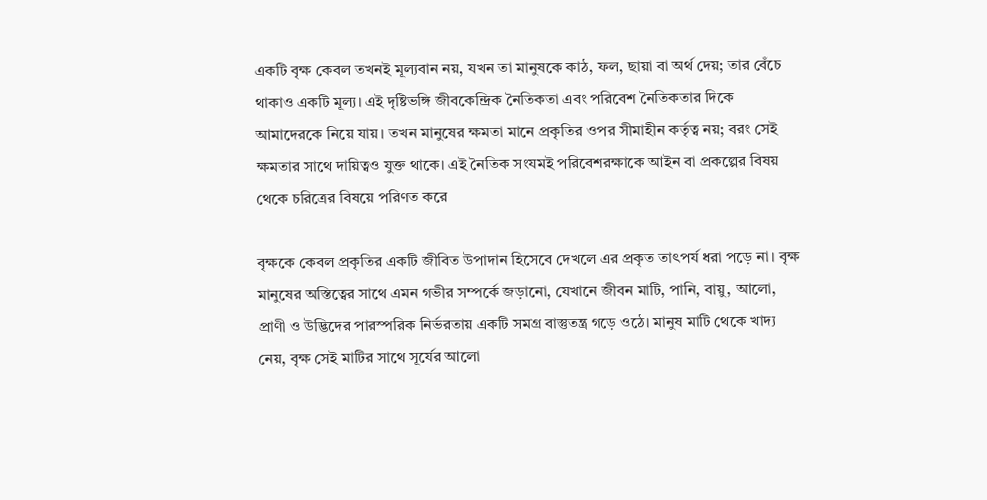একটি বৃক্ষ কেবল তখনই মূল্যবান নয়, যখন তা মানুষকে কাঠ, ফল, ছায়া বা অর্থ দেয়; তার বেঁচে থাকাও একটি মূল্য। এই দৃষ্টিভঙ্গি জীবকেন্দ্রিক নৈতিকতা এবং পরিবেশ নৈতিকতার দিকে আমাদেরকে নিয়ে যায়। তখন মানুষের ক্ষমতা মানে প্রকৃতির ওপর সীমাহীন কর্তৃত্ব নয়; বরং সেই ক্ষমতার সাথে দায়িত্বও যুক্ত থাকে। এই নৈতিক সংযমই পরিবেশরক্ষাকে আইন বা প্রকল্পের বিষয় থেকে চরিত্রের বিষয়ে পরিণত করে

বৃক্ষকে কেবল প্রকৃতির একটি জীবিত উপাদান হিসেবে দেখলে এর প্রকৃত তাৎপর্য ধরা পড়ে না। বৃক্ষ মানুষের অস্তিত্বের সাথে এমন গভীর সম্পর্কে জড়ানো, যেখানে জীবন মাটি, পানি, বায়ু, আলো, প্রাণী ও উদ্ভিদের পারস্পরিক নির্ভরতায় একটি সমগ্র বাস্তুতন্ত্র গড়ে ওঠে। মানুষ মাটি থেকে খাদ্য নেয়, বৃক্ষ সেই মাটির সাথে সূর্যের আলো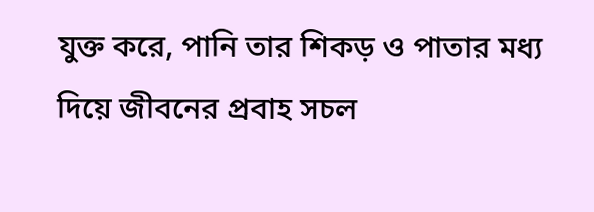যুক্ত করে, পানি তার শিকড় ও পাতার মধ্য দিয়ে জীবনের প্রবাহ সচল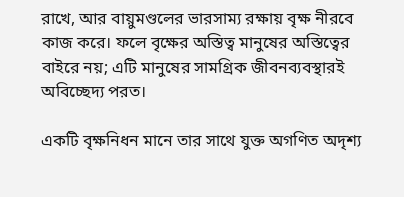রাখে, আর বায়ুমণ্ডলের ভারসাম্য রক্ষায় বৃক্ষ নীরবে কাজ করে। ফলে বৃক্ষের অস্তিত্ব মানুষের অস্তিত্বের বাইরে নয়; এটি মানুষের সামগ্রিক জীবনব্যবস্থারই অবিচ্ছেদ্য পরত।

একটি বৃক্ষনিধন মানে তার সাথে যুক্ত অগণিত অদৃশ্য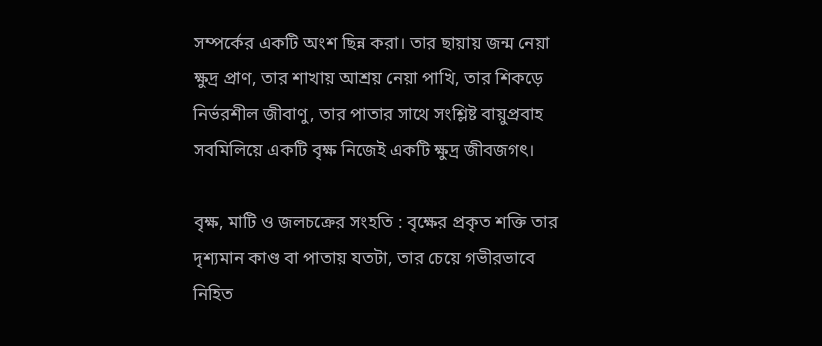সম্পর্কের একটি অংশ ছিন্ন করা। তার ছায়ায় জন্ম নেয়া ক্ষুদ্র প্রাণ, তার শাখায় আশ্রয় নেয়া পাখি, তার শিকড়ে নির্ভরশীল জীবাণু, তার পাতার সাথে সংশ্লিষ্ট বায়ুপ্রবাহ সবমিলিয়ে একটি বৃক্ষ নিজেই একটি ক্ষুদ্র জীবজগৎ।

বৃক্ষ, মাটি ও জলচক্রের সংহতি : বৃক্ষের প্রকৃত শক্তি তার দৃশ্যমান কাণ্ড বা পাতায় যতটা, তার চেয়ে গভীরভাবে নিহিত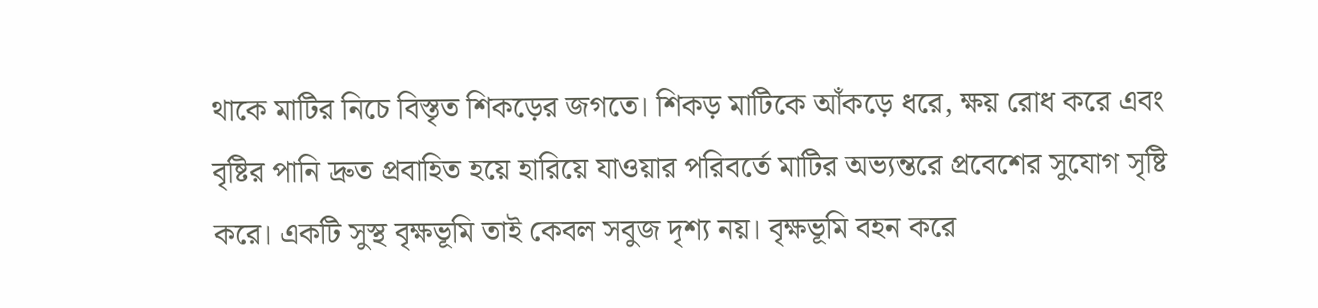থাকে মাটির নিচে বিস্তৃত শিকড়ের জগতে। শিকড় মাটিকে আঁকড়ে ধরে, ক্ষয় রোধ করে এবং বৃষ্টির পানি দ্রুত প্রবাহিত হয়ে হারিয়ে যাওয়ার পরিবর্তে মাটির অভ্যন্তরে প্রবেশের সুযোগ সৃষ্টি করে। একটি সুস্থ বৃক্ষভূমি তাই কেবল সবুজ দৃশ্য নয়। বৃক্ষভূমি বহন করে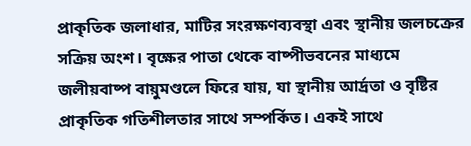প্রাকৃতিক জলাধার, মাটির সংরক্ষণব্যবস্থা এবং স্থানীয় জলচক্রের সক্রিয় অংশ। বৃক্ষের পাতা থেকে বাষ্পীভবনের মাধ্যমে জলীয়বাষ্প বায়ুমণ্ডলে ফিরে যায়, যা স্থানীয় আর্দ্রতা ও বৃষ্টির প্রাকৃতিক গতিশীলতার সাথে সম্পর্কিত। একই সাথে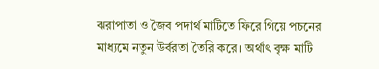ঝরাপাতা ও জৈব পদার্থ মাটিতে ফিরে গিয়ে পচনের মাধ্যমে নতুন উর্বরতা তৈরি করে। অর্থাৎ বৃক্ষ মাটি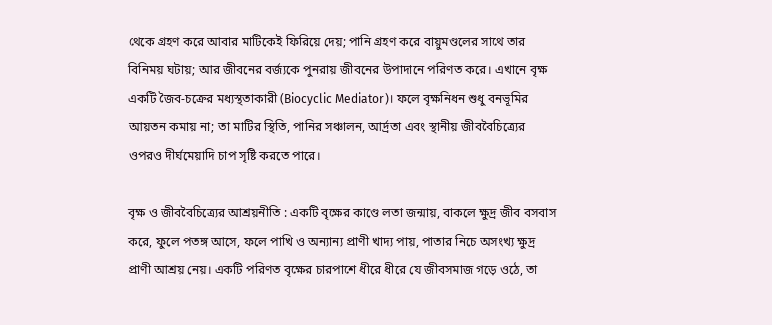থেকে গ্রহণ করে আবার মাটিকেই ফিরিয়ে দেয়; পানি গ্রহণ করে বায়ুমণ্ডলের সাথে তার বিনিময় ঘটায়; আর জীবনের বর্জ্যকে পুনরায় জীবনের উপাদানে পরিণত করে। এখানে বৃক্ষ একটি জৈব-চক্রের মধ্যস্থতাকারী (Biocyclic Mediator)। ফলে বৃক্ষনিধন শুধু বনভূমির আয়তন কমায় না; তা মাটির স্থিতি, পানির সঞ্চালন, আর্দ্রতা এবং স্থানীয় জীববৈচিত্র্যের ওপরও দীর্ঘমেয়াদি চাপ সৃষ্টি করতে পারে।

বৃক্ষ ও জীববৈচিত্র্যের আশ্রয়নীতি : একটি বৃক্ষের কাণ্ডে লতা জন্মায়, বাকলে ক্ষুদ্র জীব বসবাস করে, ফুলে পতঙ্গ আসে, ফলে পাখি ও অন্যান্য প্রাণী খাদ্য পায়, পাতার নিচে অসংখ্য ক্ষুদ্র প্রাণী আশ্রয় নেয়। একটি পরিণত বৃক্ষের চারপাশে ধীরে ধীরে যে জীবসমাজ গড়ে ওঠে, তা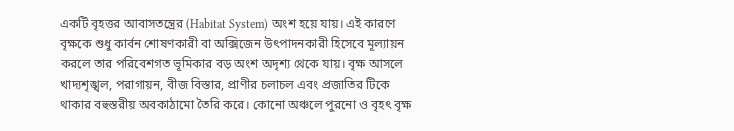একটি বৃহত্তর আবাসতন্ত্রের (Habitat System) অংশ হয়ে যায়। এই কারণে বৃক্ষকে শুধু কার্বন শোষণকারী বা অক্সিজেন উৎপাদনকারী হিসেবে মূল্যায়ন করলে তার পরিবেশগত ভূমিকার বড় অংশ অদৃশ্য থেকে যায়। বৃক্ষ আসলে খাদ্যশৃঙ্খল, পরাগায়ন, বীজ বিস্তার, প্রাণীর চলাচল এবং প্রজাতির টিকে থাকার বহুস্তরীয় অবকাঠামো তৈরি করে। কোনো অঞ্চলে পুরনো ও বৃহৎ বৃক্ষ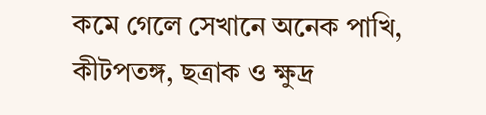কমে গেলে সেখানে অনেক পাখি, কীটপতঙ্গ, ছত্রাক ও ক্ষুদ্র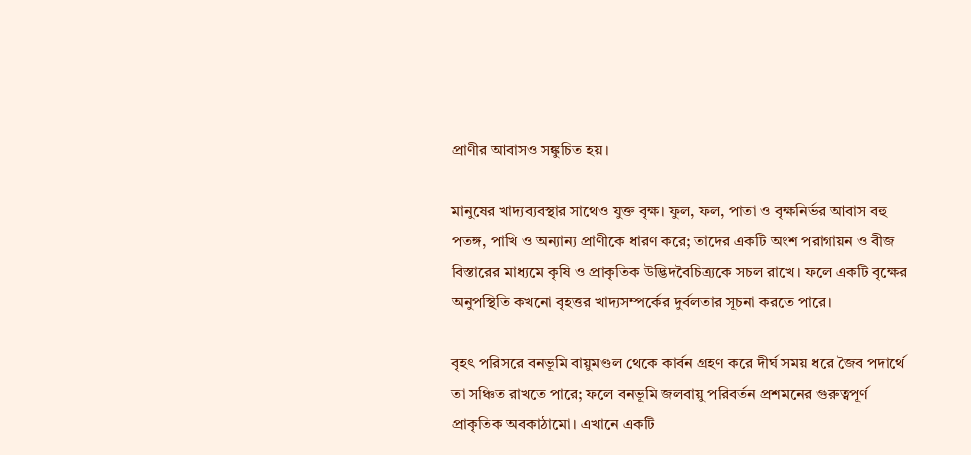প্রাণীর আবাসও সঙ্কুচিত হয়।

মানুষের খাদ্যব্যবস্থার সাথেও যুক্ত বৃক্ষ। ফুল, ফল, পাতা ও বৃক্ষনির্ভর আবাস বহু পতঙ্গ, পাখি ও অন্যান্য প্রাণীকে ধারণ করে; তাদের একটি অংশ পরাগায়ন ও বীজ বিস্তারের মাধ্যমে কৃষি ও প্রাকৃতিক উদ্ভিদবৈচিত্র্যকে সচল রাখে। ফলে একটি বৃক্ষের অনুপস্থিতি কখনো বৃহত্তর খাদ্যসম্পর্কের দুর্বলতার সূচনা করতে পারে।

বৃহৎ পরিসরে বনভূমি বায়ুমণ্ডল থেকে কার্বন গ্রহণ করে দীর্ঘ সময় ধরে জৈব পদার্থে তা সঞ্চিত রাখতে পারে; ফলে বনভূমি জলবায়ু পরিবর্তন প্রশমনের গুরুত্বপূর্ণ প্রাকৃতিক অবকাঠামো। এখানে একটি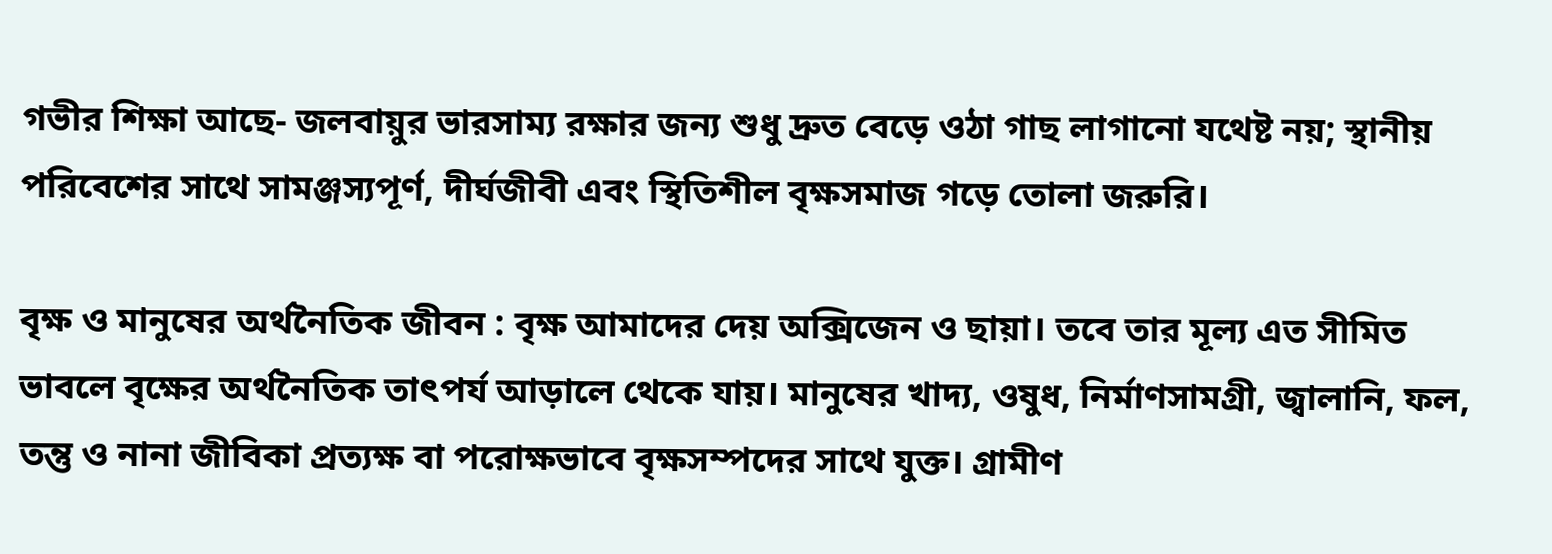গভীর শিক্ষা আছে- জলবায়ুর ভারসাম্য রক্ষার জন্য শুধু দ্রুত বেড়ে ওঠা গাছ লাগানো যথেষ্ট নয়; স্থানীয় পরিবেশের সাথে সামঞ্জস্যপূর্ণ, দীর্ঘজীবী এবং স্থিতিশীল বৃক্ষসমাজ গড়ে তোলা জরুরি।

বৃক্ষ ও মানুষের অর্থনৈতিক জীবন : বৃক্ষ আমাদের দেয় অক্সিজেন ও ছায়া। তবে তার মূল্য এত সীমিত ভাবলে বৃক্ষের অর্থনৈতিক তাৎপর্য আড়ালে থেকে যায়। মানুষের খাদ্য, ওষুধ, নির্মাণসামগ্রী, জ্বালানি, ফল, তন্তু ও নানা জীবিকা প্রত্যক্ষ বা পরোক্ষভাবে বৃক্ষসম্পদের সাথে যুক্ত। গ্রামীণ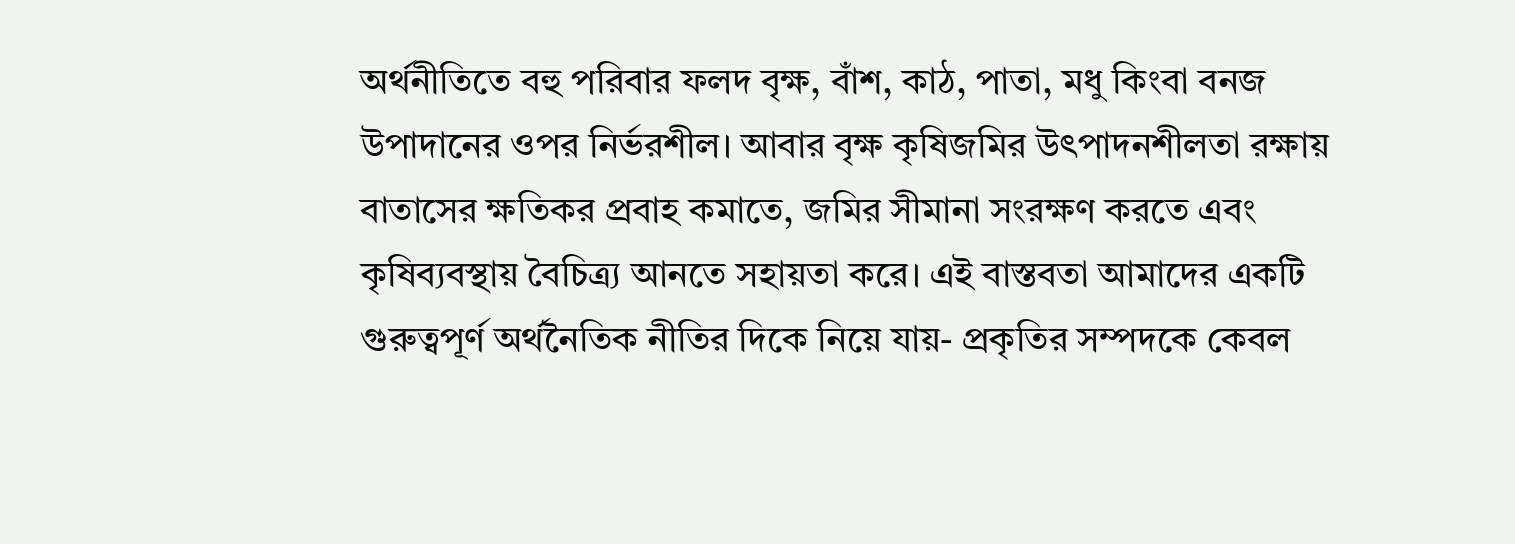অর্থনীতিতে বহু পরিবার ফলদ বৃক্ষ, বাঁশ, কাঠ, পাতা, মধু কিংবা বনজ উপাদানের ওপর নির্ভরশীল। আবার বৃক্ষ কৃষিজমির উৎপাদনশীলতা রক্ষায় বাতাসের ক্ষতিকর প্রবাহ কমাতে, জমির সীমানা সংরক্ষণ করতে এবং কৃষিব্যবস্থায় বৈচিত্র্য আনতে সহায়তা করে। এই বাস্তবতা আমাদের একটি গুরুত্বপূর্ণ অর্থনৈতিক নীতির দিকে নিয়ে যায়- প্রকৃতির সম্পদকে কেবল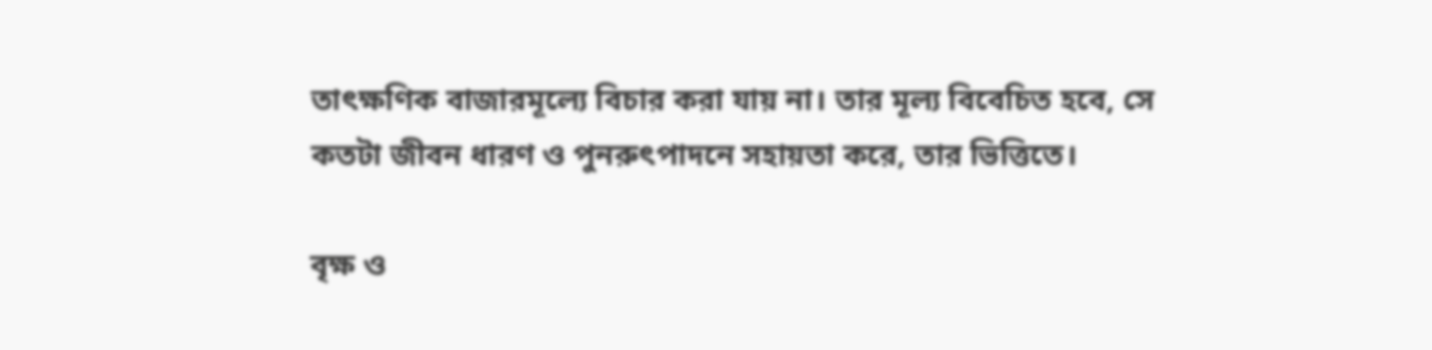তাৎক্ষণিক বাজারমূল্যে বিচার করা যায় না। তার মূল্য বিবেচিত হবে, সে কতটা জীবন ধারণ ও পুনরুৎপাদনে সহায়তা করে, তার ভিত্তিতে।

বৃক্ষ ও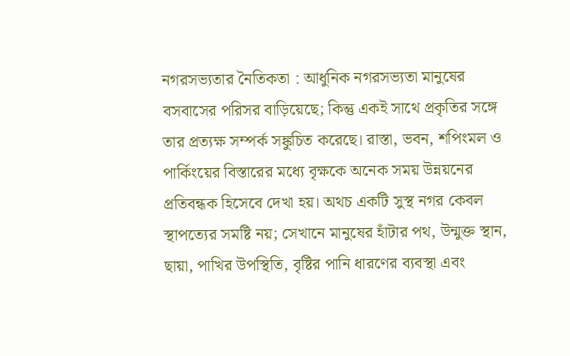নগরসভ্যতার নৈতিকতা : আধুনিক নগরসভ্যতা মানুষের বসবাসের পরিসর বাড়িয়েছে; কিন্তু একই সাথে প্রকৃতির সঙ্গে তার প্রত্যক্ষ সম্পর্ক সঙ্কুচিত করেছে। রাস্তা, ভবন, শপিংমল ও পার্কিংয়ের বিস্তারের মধ্যে বৃক্ষকে অনেক সময় উন্নয়নের প্রতিবন্ধক হিসেবে দেখা হয়। অথচ একটি সুস্থ নগর কেবল স্থাপত্যের সমষ্টি নয়; সেখানে মানুষের হাঁটার পথ, উন্মুক্ত স্থান, ছায়া, পাখির উপস্থিতি, বৃষ্টির পানি ধারণের ব্যবস্থা এবং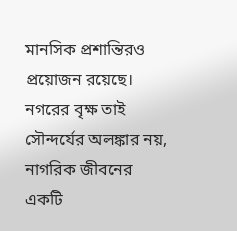মানসিক প্রশান্তিরও প্রয়োজন রয়েছে। নগরের বৃক্ষ তাই সৌন্দর্যের অলঙ্কার নয়, নাগরিক জীবনের একটি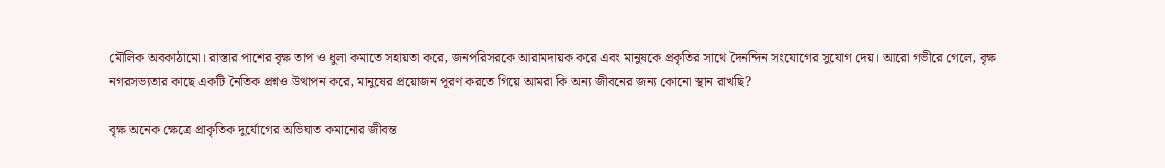মৌলিক অবকাঠামো। রাস্তার পাশের বৃক্ষ তাপ ও ধুলা কমাতে সহায়তা করে, জনপরিসরকে আরামদায়ক করে এবং মানুষকে প্রকৃতির সাথে দৈনন্দিন সংযোগের সুযোগ দেয়। আরো গভীরে গেলে, বৃক্ষ নগরসভ্যতার কাছে একটি নৈতিক প্রশ্নও উত্থাপন করে, মানুষের প্রয়োজন পূরণ করতে গিয়ে আমরা কি অন্য জীবনের জন্য কোনো স্থান রাখছি?

বৃক্ষ অনেক ক্ষেত্রে প্রাকৃতিক দুর্যোগের অভিঘাত কমানোর জীবন্ত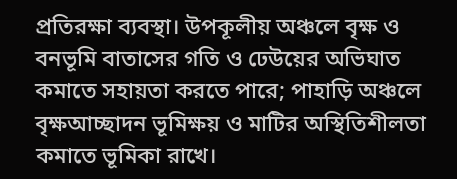প্রতিরক্ষা ব্যবস্থা। উপকূলীয় অঞ্চলে বৃক্ষ ও বনভূমি বাতাসের গতি ও ঢেউয়ের অভিঘাত কমাতে সহায়তা করতে পারে; পাহাড়ি অঞ্চলে বৃক্ষআচ্ছাদন ভূমিক্ষয় ও মাটির অস্থিতিশীলতা কমাতে ভূমিকা রাখে।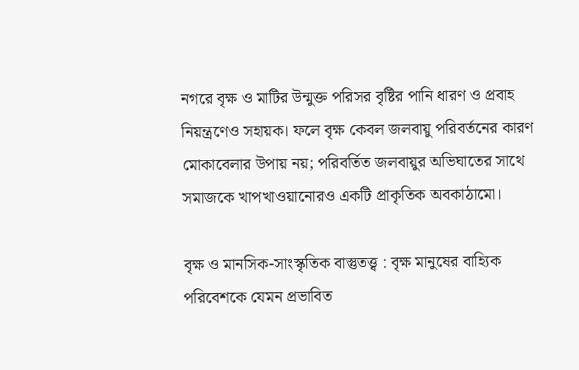নগরে বৃক্ষ ও মাটির উন্মুক্ত পরিসর বৃষ্টির পানি ধারণ ও প্রবাহ নিয়ন্ত্রণেও সহায়ক। ফলে বৃক্ষ কেবল জলবায়ু পরিবর্তনের কারণ মোকাবেলার উপায় নয়; পরিবর্তিত জলবায়ুর অভিঘাতের সাথে সমাজকে খাপখাওয়ানোরও একটি প্রাকৃতিক অবকাঠামো।

বৃক্ষ ও মানসিক-সাংস্কৃতিক বাস্তুতত্ত্ব : বৃক্ষ মানুষের বাহ্যিক পরিবেশকে যেমন প্রভাবিত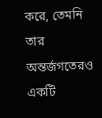করে, তেমনি তার অন্তর্জগতেরও একটি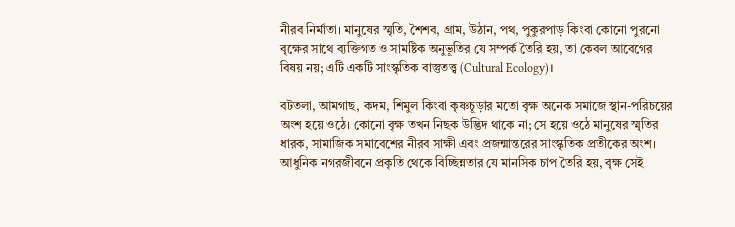নীরব নির্মাতা। মানুষের স্মৃতি, শৈশব, গ্রাম, উঠান, পথ, পুকুরপাড় কিংবা কোনো পুরনো বৃক্ষের সাথে ব্যক্তিগত ও সামষ্টিক অনুভূতির যে সম্পর্ক তৈরি হয়, তা কেবল আবেগের বিষয় নয়; এটি একটি সাংস্কৃতিক বাস্তুতত্ত্ব (Cultural Ecology)।

বটতলা, আমগাছ, কদম, শিমুল কিংবা কৃষ্ণচূড়ার মতো বৃক্ষ অনেক সমাজে স্থান-পরিচয়ের অংশ হয়ে ওঠে। কোনো বৃক্ষ তখন নিছক উদ্ভিদ থাকে না; সে হয়ে ওঠে মানুষের স্মৃতির ধারক, সামাজিক সমাবেশের নীরব সাক্ষী এবং প্রজন্মান্তরের সাংস্কৃতিক প্রতীকের অংশ। আধুনিক নগরজীবনে প্রকৃতি থেকে বিচ্ছিন্নতার যে মানসিক চাপ তৈরি হয়, বৃক্ষ সেই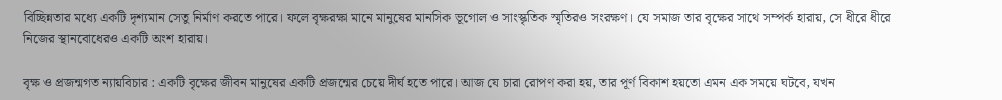বিচ্ছিন্নতার মধ্যে একটি দৃশ্যমান সেতু নির্মাণ করতে পারে। ফলে বৃক্ষরক্ষা মানে মানুষের মানসিক ভূগোল ও সাংস্কৃতিক স্মৃতিরও সংরক্ষণ। যে সমাজ তার বৃক্ষের সাথে সম্পর্ক হারায়, সে ধীরে ধীরে নিজের স্থানবোধেরও একটি অংশ হারায়।

বৃক্ষ ও প্রজন্মগত ন্যায়বিচার : একটি বৃক্ষের জীবন মানুষের একটি প্রজন্মের চেয়ে দীর্ঘ হতে পারে। আজ যে চারা রোপণ করা হয়, তার পূর্ণ বিকাশ হয়তো এমন এক সময়ে ঘটবে, যখন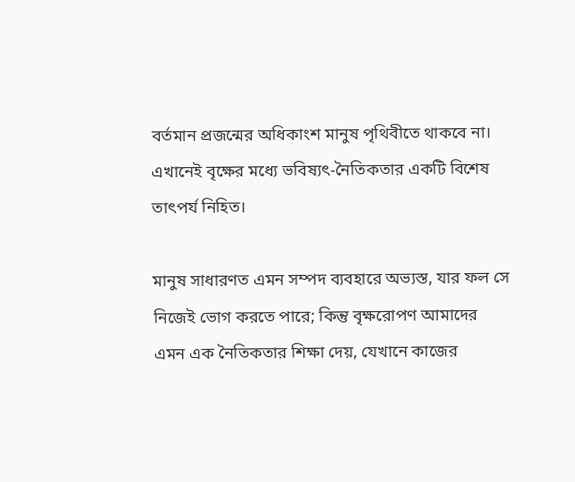বর্তমান প্রজন্মের অধিকাংশ মানুষ পৃথিবীতে থাকবে না। এখানেই বৃক্ষের মধ্যে ভবিষ্যৎ-নৈতিকতার একটি বিশেষ তাৎপর্য নিহিত।

মানুষ সাধারণত এমন সম্পদ ব্যবহারে অভ্যস্ত, যার ফল সে নিজেই ভোগ করতে পারে; কিন্তু বৃক্ষরোপণ আমাদের এমন এক নৈতিকতার শিক্ষা দেয়, যেখানে কাজের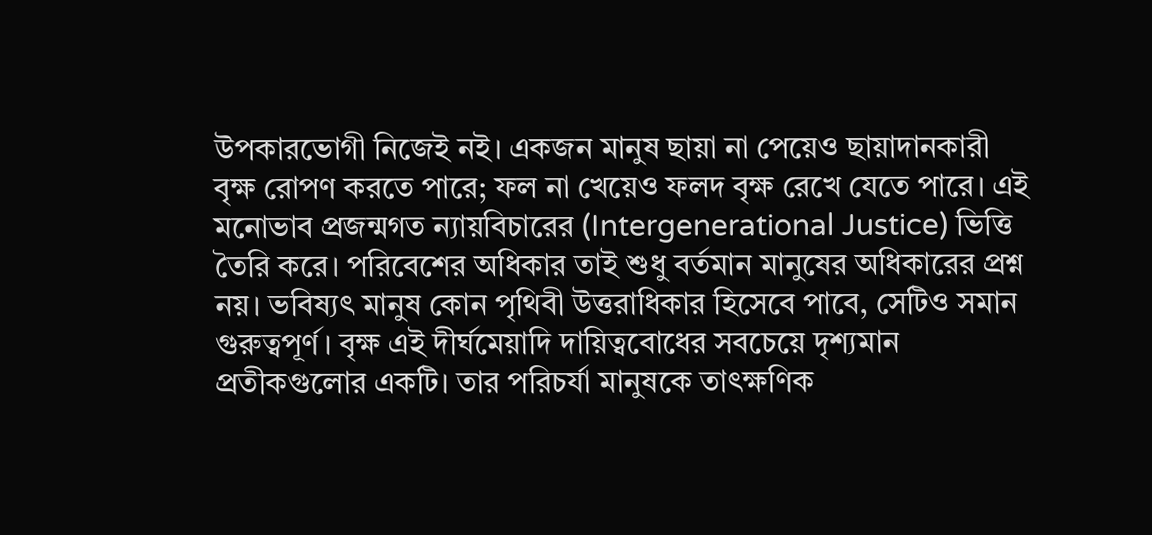উপকারভোগী নিজেই নই। একজন মানুষ ছায়া না পেয়েও ছায়াদানকারী বৃক্ষ রোপণ করতে পারে; ফল না খেয়েও ফলদ বৃক্ষ রেখে যেতে পারে। এই মনোভাব প্রজন্মগত ন্যায়বিচারের (Intergenerational Justice) ভিত্তি তৈরি করে। পরিবেশের অধিকার তাই শুধু বর্তমান মানুষের অধিকারের প্রশ্ন নয়। ভবিষ্যৎ মানুষ কোন পৃথিবী উত্তরাধিকার হিসেবে পাবে, সেটিও সমান গুরুত্বপূর্ণ। বৃক্ষ এই দীর্ঘমেয়াদি দায়িত্ববোধের সবচেয়ে দৃশ্যমান প্রতীকগুলোর একটি। তার পরিচর্যা মানুষকে তাৎক্ষণিক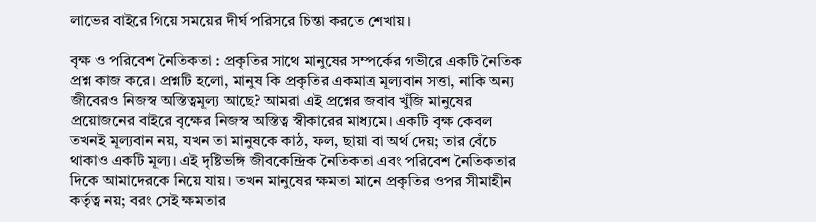লাভের বাইরে গিয়ে সময়ের দীর্ঘ পরিসরে চিন্তা করতে শেখায়।

বৃক্ষ ও পরিবেশ নৈতিকতা : প্রকৃতির সাথে মানুষের সম্পর্কের গভীরে একটি নৈতিক প্রশ্ন কাজ করে। প্রশ্নটি হলো, মানুষ কি প্রকৃতির একমাত্র মূল্যবান সত্তা, নাকি অন্য জীবেরও নিজস্ব অস্তিত্বমূল্য আছে? আমরা এই প্রশ্নের জবাব খুঁজি মানুষের প্রয়োজনের বাইরে বৃক্ষের নিজস্ব অস্তিত্ব স্বীকারের মাধ্যমে। একটি বৃক্ষ কেবল তখনই মূল্যবান নয়, যখন তা মানুষকে কাঠ, ফল, ছায়া বা অর্থ দেয়; তার বেঁচে থাকাও একটি মূল্য। এই দৃষ্টিভঙ্গি জীবকেন্দ্রিক নৈতিকতা এবং পরিবেশ নৈতিকতার দিকে আমাদেরকে নিয়ে যায়। তখন মানুষের ক্ষমতা মানে প্রকৃতির ওপর সীমাহীন কর্তৃত্ব নয়; বরং সেই ক্ষমতার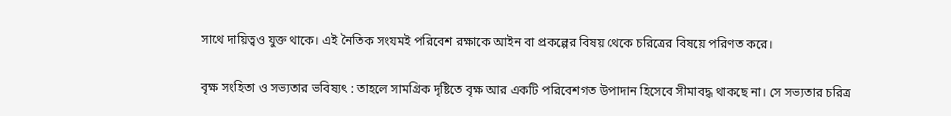সাথে দায়িত্বও যুক্ত থাকে। এই নৈতিক সংযমই পরিবেশ রক্ষাকে আইন বা প্রকল্পের বিষয় থেকে চরিত্রের বিষয়ে পরিণত করে।

বৃক্ষ সংহিতা ও সভ্যতার ভবিষ্যৎ : তাহলে সামগ্রিক দৃষ্টিতে বৃক্ষ আর একটি পরিবেশগত উপাদান হিসেবে সীমাবদ্ধ থাকছে না। সে সভ্যতার চরিত্র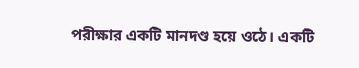পরীক্ষার একটি মানদণ্ড হয়ে ওঠে। একটি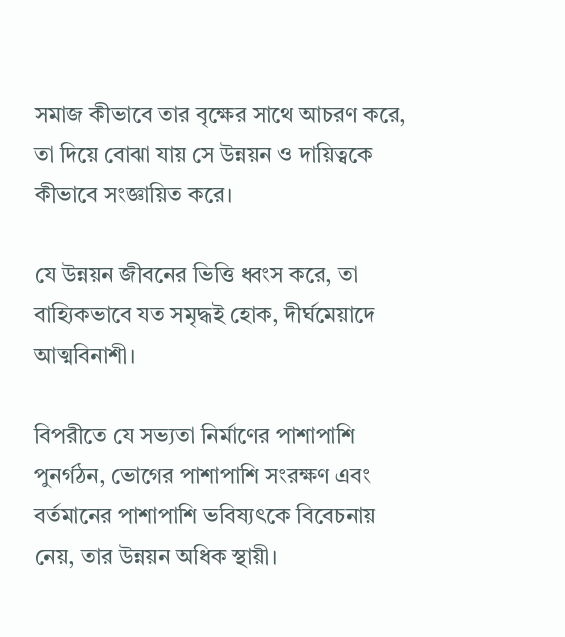সমাজ কীভাবে তার বৃক্ষের সাথে আচরণ করে, তা দিয়ে বোঝা যায় সে উন্নয়ন ও দায়িত্বকে কীভাবে সংজ্ঞায়িত করে।

যে উন্নয়ন জীবনের ভিত্তি ধ্বংস করে, তা বাহ্যিকভাবে যত সমৃদ্ধই হোক, দীর্ঘমেয়াদে আত্মবিনাশী।

বিপরীতে যে সভ্যতা নির্মাণের পাশাপাশি পুনর্গঠন, ভোগের পাশাপাশি সংরক্ষণ এবং বর্তমানের পাশাপাশি ভবিষ্যৎকে বিবেচনায় নেয়, তার উন্নয়ন অধিক স্থায়ী।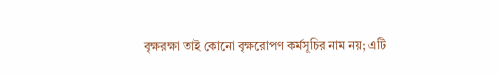বৃক্ষরক্ষা তাই কোনো বৃক্ষরোপণ কর্মসূচির নাম নয়; এটি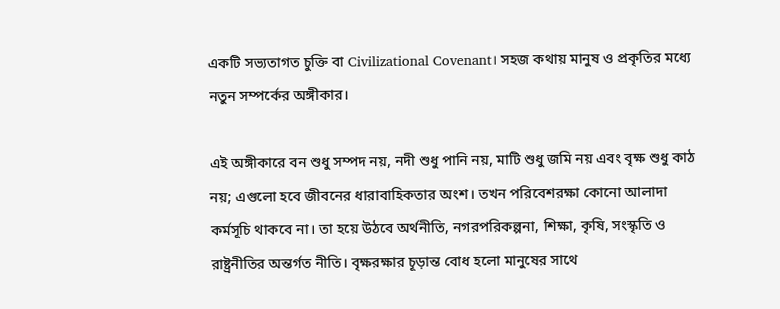একটি সভ্যতাগত চুক্তি বা Civilizational Covenant। সহজ কথায় মানুষ ও প্রকৃতির মধ্যে নতুন সম্পর্কের অঙ্গীকার।

এই অঙ্গীকারে বন শুধু সম্পদ নয়, নদী শুধু পানি নয়, মাটি শুধু জমি নয় এবং বৃক্ষ শুধু কাঠ নয়; এগুলো হবে জীবনের ধারাবাহিকতার অংশ। তখন পরিবেশরক্ষা কোনো আলাদা কর্মসূচি থাকবে না। তা হয়ে উঠবে অর্থনীতি, নগরপরিকল্পনা, শিক্ষা, কৃষি, সংস্কৃতি ও রাষ্ট্রনীতির অন্তর্গত নীতি। বৃক্ষরক্ষার চূড়ান্ত বোধ হলো মানুষের সাথে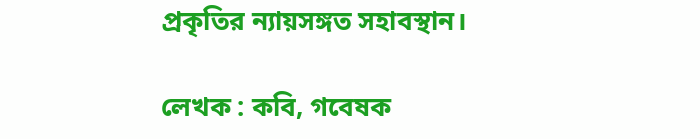প্রকৃতির ন্যায়সঙ্গত সহাবস্থান।

লেখক : কবি, গবেষক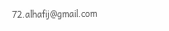72.alhafij@gmail.com